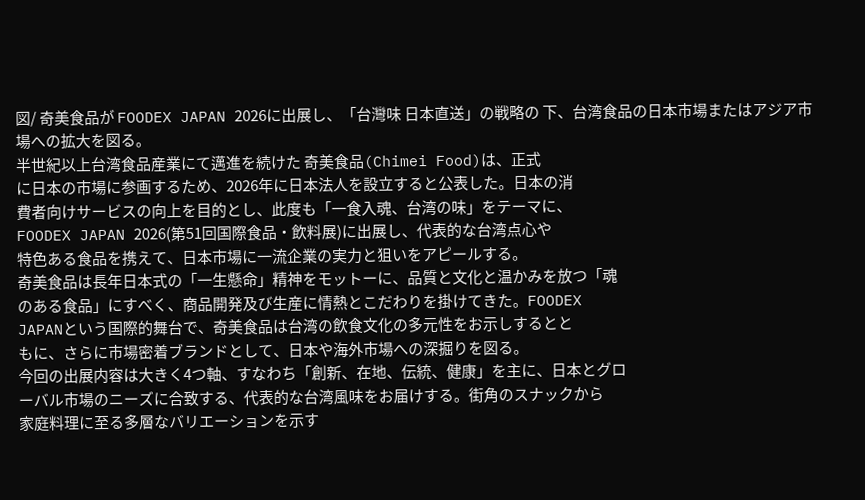図/ 奇美食品が FOODEX JAPAN 2026に出展し、「台灣味 日本直送」の戦略の 下、台湾食品の日本市場またはアジア市場への拡大を図る。
半世紀以上台湾食品産業にて邁進を続けた 奇美食品(Chimei Food)は、正式
に日本の市場に参画するため、2026年に日本法人を設立すると公表した。日本の消
費者向けサービスの向上を目的とし、此度も「一食入魂、台湾の味」をテーマに、
FOODEX JAPAN 2026(第51回国際食品・飲料展)に出展し、代表的な台湾点心や
特色ある食品を携えて、日本市場に一流企業の実力と狙いをアピールする。
奇美食品は長年日本式の「一生懸命」精神をモットーに、品質と文化と温かみを放つ「魂
のある食品」にすべく、商品開発及び生産に情熱とこだわりを掛けてきた。FOODEX
JAPANという国際的舞台で、奇美食品は台湾の飲食文化の多元性をお示しするとと
もに、さらに市場密着ブランドとして、日本や海外市場への深掘りを図る。
今回の出展内容は大きく4つ軸、すなわち「創新、在地、伝統、健康」を主に、日本とグロ
ーバル市場のニーズに合致する、代表的な台湾風味をお届けする。街角のスナックから
家庭料理に至る多層なバリエーションを示す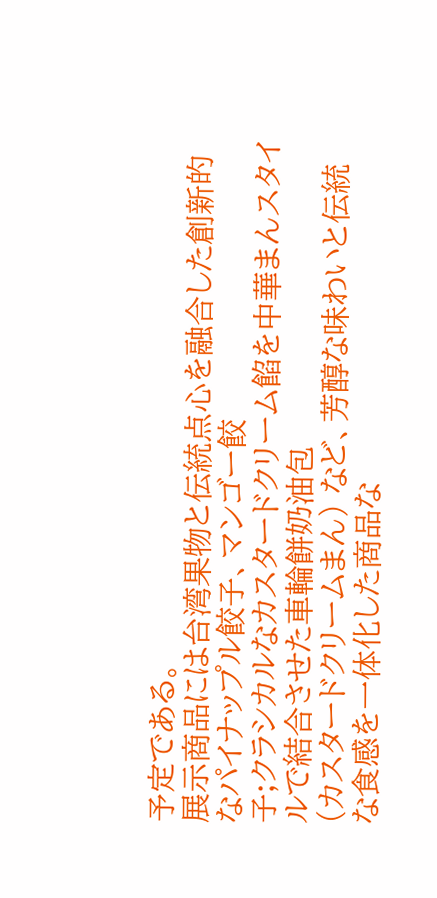予定である。
展示商品には台湾果物と伝統点心を融合した創新的なパイナップル餃子、マンゴー餃
子;クラシカルなカスタードクリーム餡を中華まんスタイルで結合させた車輪餅奶油包
(カスタードクリームまん) など、芳醇な味わいと伝統な食感を一体化した商品な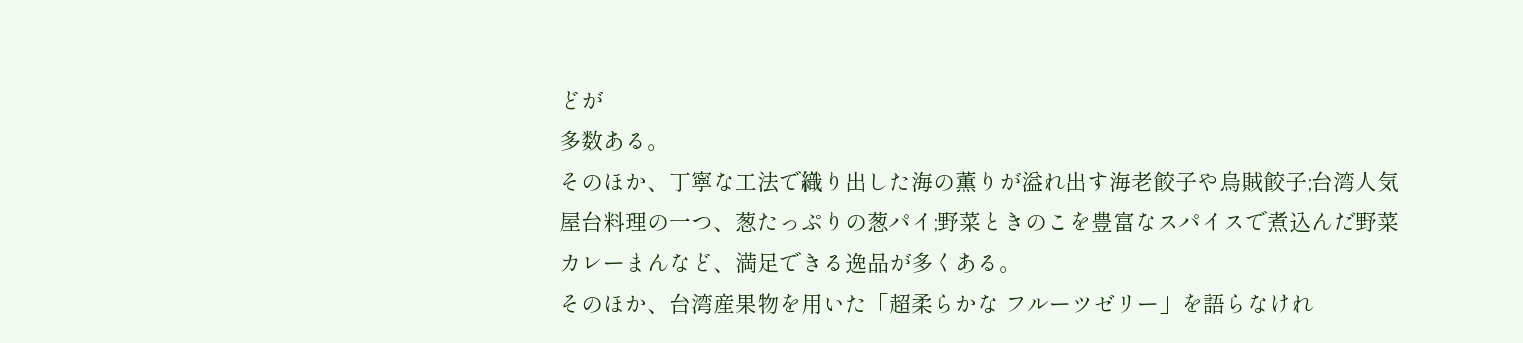どが
多数ある。
そのほか、丁寧な工法で織り出した海の薫りが溢れ出す海老餃子や烏賊餃子;台湾人気
屋台料理の一つ、葱たっぷりの葱パイ;野菜ときのこを豊富なスパイスで煮込んだ野菜
カレーまんなど、満足できる逸品が多くある。
そのほか、台湾産果物を用いた「超柔らかな フルーツゼリー」を語らなけれ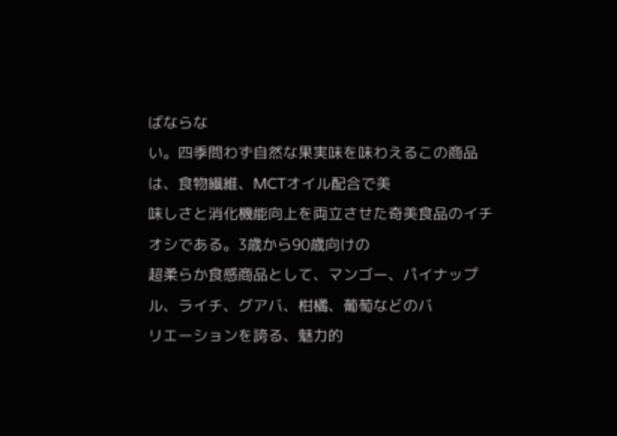ばならな
い。四季問わず自然な果実味を味わえるこの商品は、食物繊維、MCTオイル配合で美
味しさと消化機能向上を両立させた奇美食品のイチオシである。3歳から90歳向けの
超柔らか食感商品として、マンゴー、パイナップル、ライチ、グアバ、柑橘、葡萄などのバ
リエーションを誇る、魅力的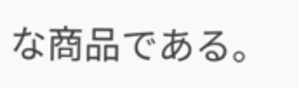な商品である。